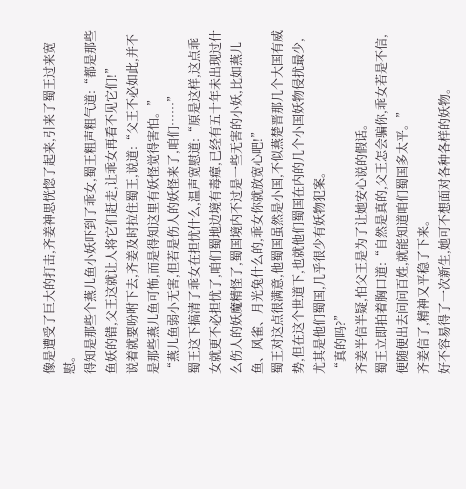像是遭受了巨大的打击,齐姜神思恍惚了起来,引来了蜀王过来宽慰。
得知是那些个燕儿鱼小妖吓到了乖女,蜀王粗声粗气道:“都是那些鱼妖的错,父王这就让人将它们赶走,让乖女再看不见它们!”
说着就要吩咐下去,齐姜及时拉住蜀王,说道:“父王不必如此,并不是那些燕儿鱼可怖,而是得知这里有妖怪觉得害怕。”
“燕儿鱼弱小无害,但若是伤人的妖怪来了,咱们……”
蜀王这下搞清了乖女在担忧什么,温声宽慰道:“原是这样,这点乖女就更不必担忧了,咱们蜀地边境有毒瘴,已经有五十年未出现过什么伤人的妖魔精怪了,蜀国境内不过是一些无害的小妖,比如燕儿鱼、风雀、月光兔什么的,乖女你就放宽心吧!”
蜀王对这点很满意,他蜀国虽然是小国,不似燕楚晋那几个大国有威势,但在这个世道下,也就他们蜀国在内的几个小国妖物侵扰最少,尤其是他们蜀国,几乎很少有妖物犯案。
“真的吗?”
齐姜半信半疑,怕父王是为了让她安心说的假话。
蜀王立即拍着胸口道:“自然是真的,父王怎会骗你,乖女若是不信,便随便出去问问百姓,就能知道咱们蜀国多太平。”
齐姜信了,精神又平稳了下来。
好不容易得了一次新生,她可不想面对各种各样的妖物。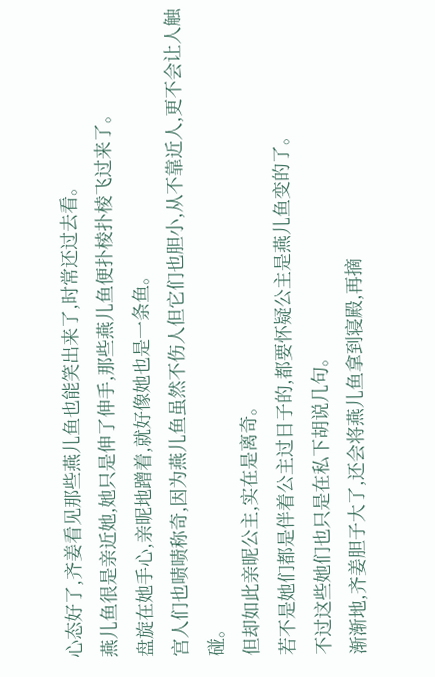心态好了,齐姜看见那些燕儿鱼也能笑出来了,时常还过去看。
燕儿鱼很是亲近她,她只是伸了伸手,那些燕儿鱼便扑棱扑棱飞过来了。
盘旋在她手心,亲昵地蹭着,就好像她也是一条鱼。
宫人们也啧啧称奇,因为燕儿鱼虽然不伤人但它们也胆小,从不靠近人,更不会让人触碰。
但却如此亲昵公主,实在是离奇。
若不是她们都是伴着公主过日子的,都要怀疑公主是燕儿鱼变的了。
不过这些她们也只是在私下胡说几句。
渐渐地,齐姜胆子大了,还会将燕儿鱼拿到寝殿,再摘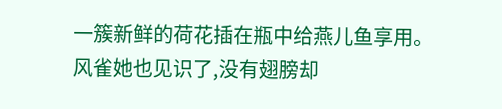一簇新鲜的荷花插在瓶中给燕儿鱼享用。
风雀她也见识了,没有翅膀却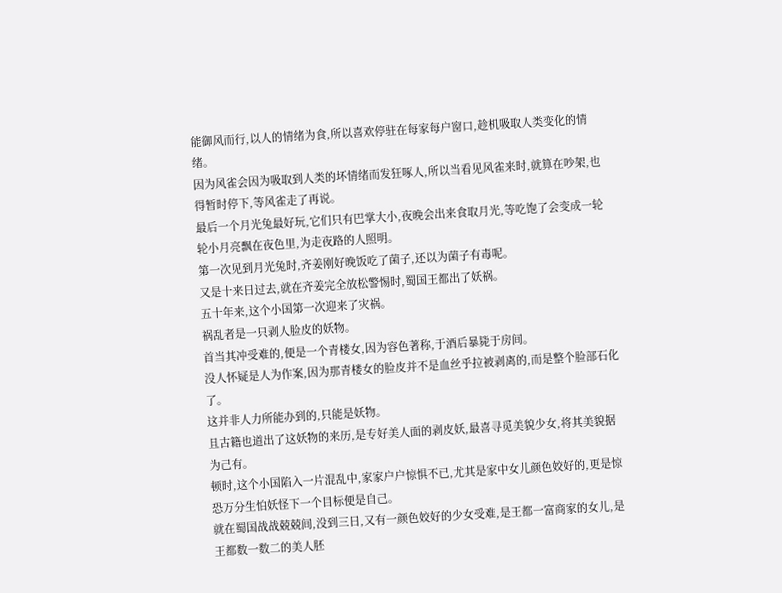能御风而行,以人的情绪为食,所以喜欢停驻在每家每户窗口,趁机吸取人类变化的情绪。
因为风雀会因为吸取到人类的坏情绪而发狂啄人,所以当看见风雀来时,就算在吵架,也得暂时停下,等风雀走了再说。
最后一个月光兔最好玩,它们只有巴掌大小,夜晚会出来食取月光,等吃饱了会变成一轮轮小月亮飘在夜色里,为走夜路的人照明。
第一次见到月光兔时,齐姜刚好晚饭吃了菌子,还以为菌子有毒呢。
又是十来日过去,就在齐姜完全放松警惕时,蜀国王都出了妖祸。
五十年来,这个小国第一次迎来了灾祸。
祸乱者是一只剥人脸皮的妖物。
首当其冲受难的,便是一个青楼女,因为容色著称,于酒后暴毙于房间。
没人怀疑是人为作案,因为那青楼女的脸皮并不是血丝乎拉被剥离的,而是整个脸部石化了。
这并非人力所能办到的,只能是妖物。
且古籍也道出了这妖物的来历,是专好美人面的剥皮妖,最喜寻觅美貌少女,将其美貌据为己有。
顿时,这个小国陷入一片混乱中,家家户户惊惧不已,尤其是家中女儿颜色姣好的,更是惊恐万分生怕妖怪下一个目标便是自己。
就在蜀国战战兢兢间,没到三日,又有一颜色姣好的少女受难,是王都一富商家的女儿,是王都数一数二的美人胚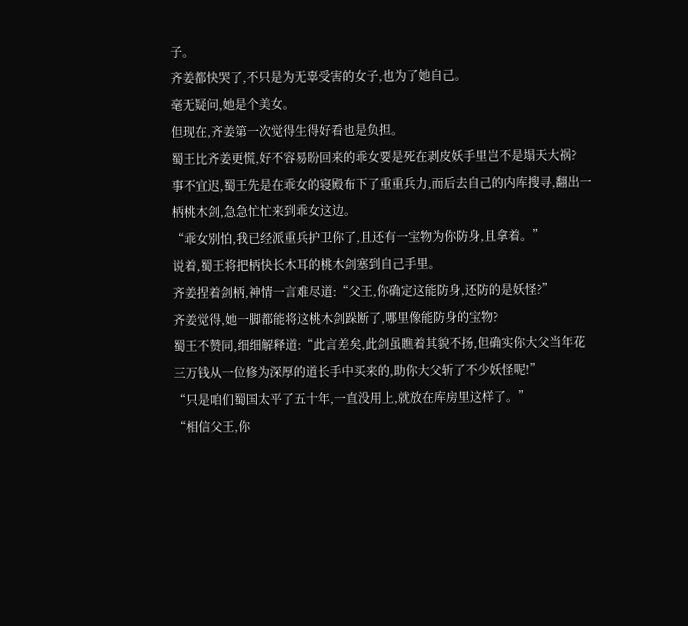子。
齐姜都快哭了,不只是为无辜受害的女子,也为了她自己。
毫无疑问,她是个美女。
但现在,齐姜第一次觉得生得好看也是负担。
蜀王比齐姜更慌,好不容易盼回来的乖女要是死在剥皮妖手里岂不是塌天大祸?
事不宜迟,蜀王先是在乖女的寝殿布下了重重兵力,而后去自己的内库搜寻,翻出一柄桃木剑,急急忙忙来到乖女这边。
“乖女别怕,我已经派重兵护卫你了,且还有一宝物为你防身,且拿着。”
说着,蜀王将把柄快长木耳的桃木剑塞到自己手里。
齐姜捏着剑柄,神情一言难尽道:“父王,你确定这能防身,还防的是妖怪?”
齐姜觉得,她一脚都能将这桃木剑跺断了,哪里像能防身的宝物?
蜀王不赞同,细细解释道:“此言差矣,此剑虽瞧着其貌不扬,但确实你大父当年花三万钱从一位修为深厚的道长手中买来的,助你大父斩了不少妖怪呢!”
“只是咱们蜀国太平了五十年,一直没用上,就放在库房里这样了。”
“相信父王,你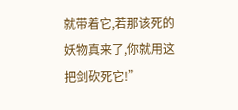就带着它,若那该死的妖物真来了,你就用这把剑砍死它!”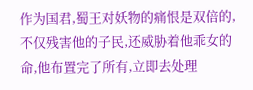作为国君,蜀王对妖物的痛恨是双倍的,不仅残害他的子民,还威胁着他乖女的命,他布置完了所有,立即去处理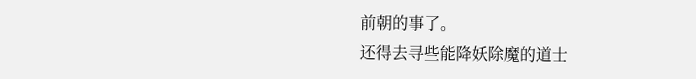前朝的事了。
还得去寻些能降妖除魔的道士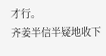才行。
齐姜半信半疑地收下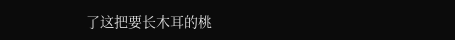了这把要长木耳的桃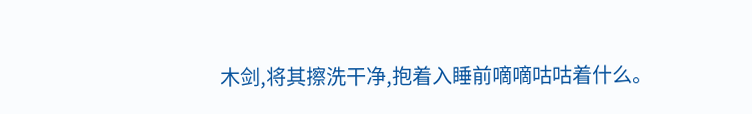木剑,将其擦洗干净,抱着入睡前嘀嘀咕咕着什么。